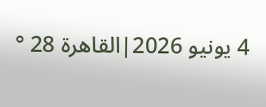4 يونيو 2026|القاهرة 28 °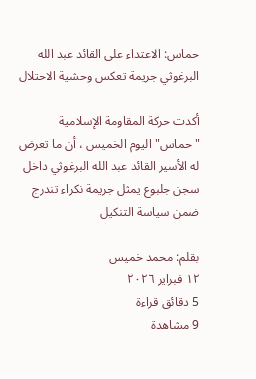حماس: الاعتداء على القائد عبد الله البرغوثي جريمة تعكس وحشية الاحتلال

أكدت حركة المقاومة الإسلامية "حماس" اليوم الخميس ، أن ما تعرض له الأسير القائد عبد الله البرغوثي داخل سجن جلبوع يمثل جريمة نكراء تندرج ضمن سياسة التنكيل

بقلم: محمد خميس
١٢ فبراير ٢٠٢٦
5 دقائق قراءة
9 مشاهدة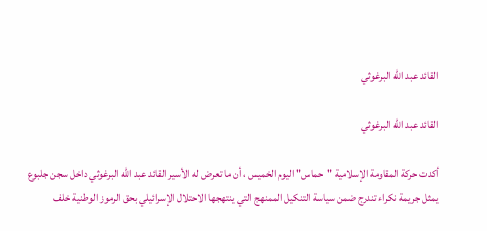القائد عبد الله البرغوثي

القائد عبد الله البرغوثي

أكدت حركة المقاومة الإسلامية "حماس" اليوم الخميس ، أن ما تعرض له الأسير القائد عبد الله البرغوثي داخل سجن جلبوع يمثل جريمة نكراء تندرج ضمن سياسة التنكيل الممنهج التي ينتهجها الاحتلال الإسرائيلي بحق الرموز الوطنية خلف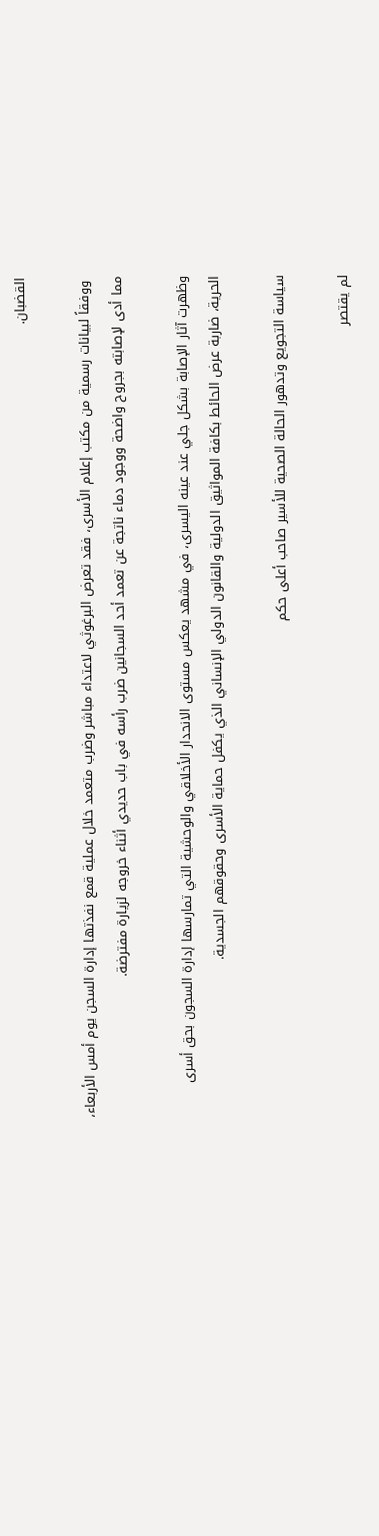القضبان.

 ووفقاً لبيانات رسمية من مكتب إعلام الأسرى، فقد تعرض البرغوثي لاعتداء مباشر وضرب متعمد خلال عملية قمع نفذتها إدارة السجن يوم أمس الأربعاء، مما أدى لإصابته بجروح واضحة ووجود دماء ناتجة عن تعمد أحد السجانين ضرب رأسه في باب حديدي أثناء خروجه لزيارة مفترضة.

وظهرت آثار الإصابة بشكل جلي عند عينه اليسرى، في مشهد يعكس مستوى الانحدار الأخلاقي والوحشية التي تمارسها إدارة السجون بحق أسرى الحرية، ضاربة عرض الحائط بكافة المواثيق الدولية والقانون الدولي الإنساني الذي يكفل حماية الأسرى وحقوقهم الجسدية.

سياسة التجويع وتدهور الحالة الصحية للأسير صاحب أعلى حكم

لم يقتصر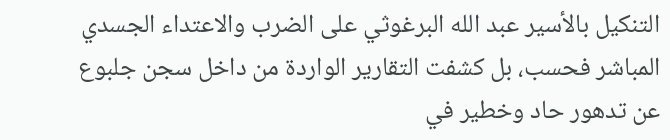التنكيل بالأسير عبد الله البرغوثي على الضرب والاعتداء الجسدي المباشر فحسب، بل كشفت التقارير الواردة من داخل سجن جلبوع عن تدهور حاد وخطير في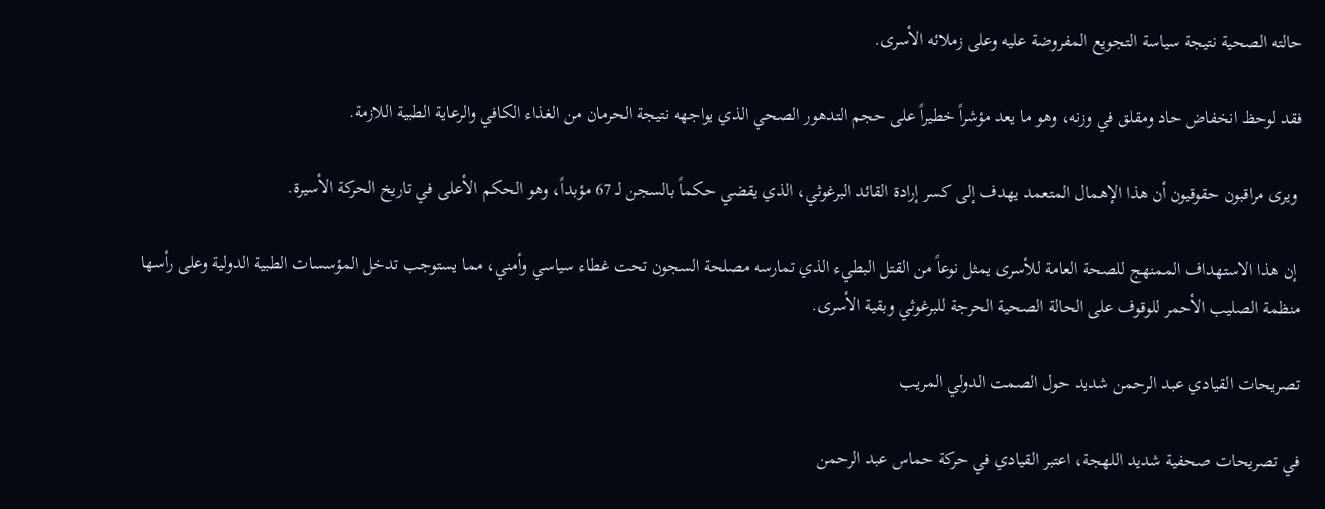حالته الصحية نتيجة سياسة التجويع المفروضة عليه وعلى زملائه الأسرى.

فقد لوحظ انخفاض حاد ومقلق في وزنه، وهو ما يعد مؤشراً خطيراً على حجم التدهور الصحي الذي يواجهه نتيجة الحرمان من الغذاء الكافي والرعاية الطبية اللازمة.

 ويرى مراقبون حقوقيون أن هذا الإهمال المتعمد يهدف إلى كسر إرادة القائد البرغوثي، الذي يقضي حكماً بالسجن لـ 67 مؤبداً، وهو الحكم الأعلى في تاريخ الحركة الأسيرة.

 إن هذا الاستهداف الممنهج للصحة العامة للأسرى يمثل نوعاً من القتل البطيء الذي تمارسه مصلحة السجون تحت غطاء سياسي وأمني، مما يستوجب تدخل المؤسسات الطبية الدولية وعلى رأسها منظمة الصليب الأحمر للوقوف على الحالة الصحية الحرجة للبرغوثي وبقية الأسرى.

تصريحات القيادي عبد الرحمن شديد حول الصمت الدولي المريب

في تصريحات صحفية شديد اللهجة، اعتبر القيادي في حركة حماس عبد الرحمن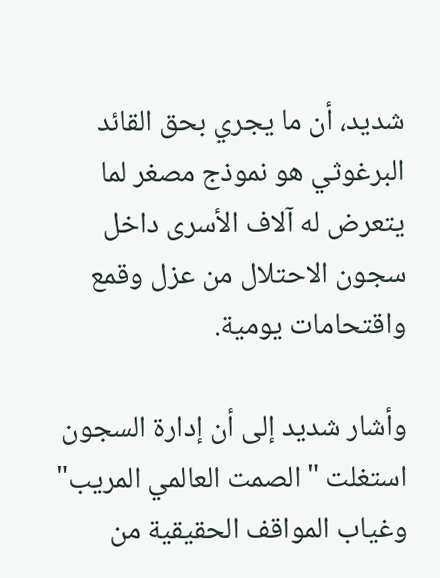شديد، أن ما يجري بحق القائد البرغوثي هو نموذج مصغر لما يتعرض له آلاف الأسرى داخل سجون الاحتلال من عزل وقمع واقتحامات يومية.

وأشار شديد إلى أن إدارة السجون استغلت "الصمت العالمي المريب" وغياب المواقف الحقيقية من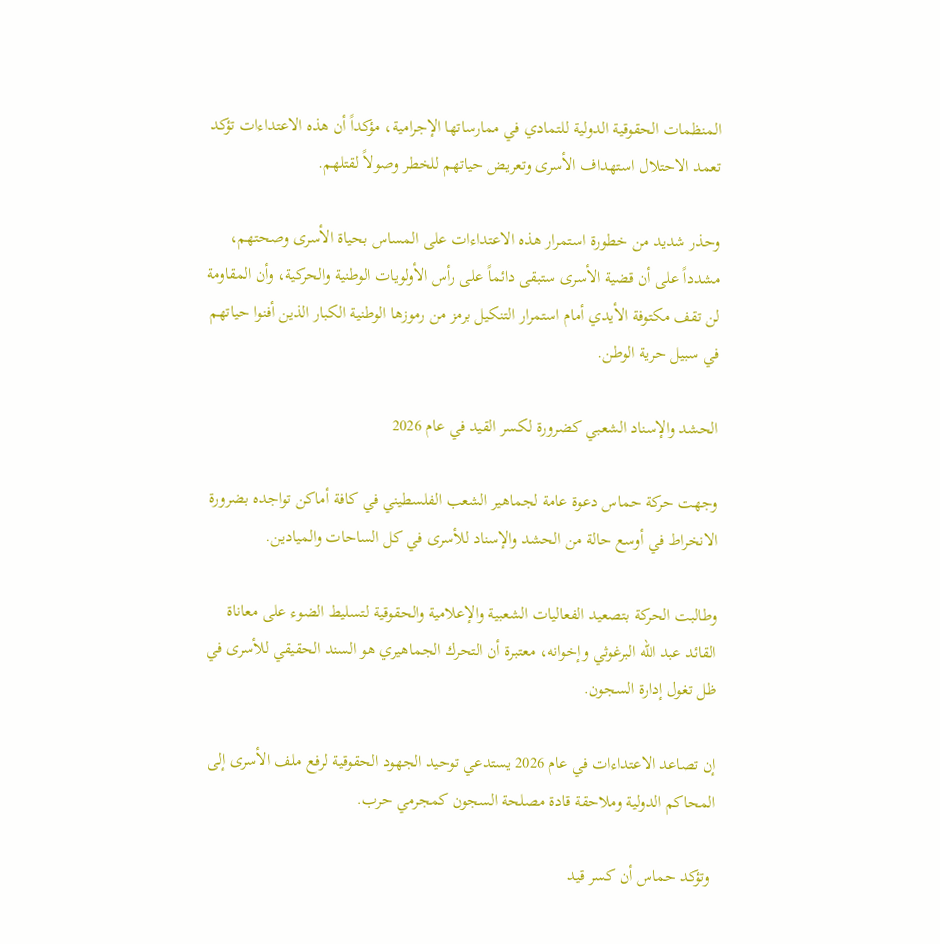المنظمات الحقوقية الدولية للتمادي في ممارساتها الإجرامية، مؤكداً أن هذه الاعتداءات تؤكد تعمد الاحتلال استهداف الأسرى وتعريض حياتهم للخطر وصولاً لقتلهم.

وحذر شديد من خطورة استمرار هذه الاعتداءات على المساس بحياة الأسرى وصحتهم، مشدداً على أن قضية الأسرى ستبقى دائماً على رأس الأولويات الوطنية والحركية، وأن المقاومة لن تقف مكتوفة الأيدي أمام استمرار التنكيل برمز من رموزها الوطنية الكبار الذين أفنوا حياتهم في سبيل حرية الوطن.

الحشد والإسناد الشعبي كضرورة لكسر القيد في عام 2026

وجهت حركة حماس دعوة عامة لجماهير الشعب الفلسطيني في كافة أماكن تواجده بضرورة الانخراط في أوسع حالة من الحشد والإسناد للأسرى في كل الساحات والميادين.

وطالبت الحركة بتصعيد الفعاليات الشعبية والإعلامية والحقوقية لتسليط الضوء على معاناة القائد عبد الله البرغوثي وإخوانه، معتبرة أن التحرك الجماهيري هو السند الحقيقي للأسرى في ظل تغول إدارة السجون.

إن تصاعد الاعتداءات في عام 2026 يستدعي توحيد الجهود الحقوقية لرفع ملف الأسرى إلى المحاكم الدولية وملاحقة قادة مصلحة السجون كمجرمي حرب.

 وتؤكد حماس أن كسر قيد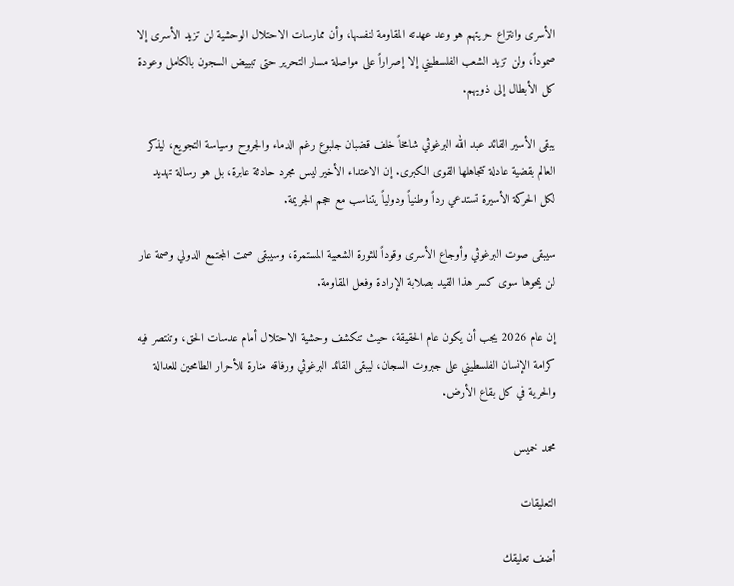الأسرى وانتزاع حريتهم هو وعد عهدته المقاومة لنفسها، وأن ممارسات الاحتلال الوحشية لن تزيد الأسرى إلا صموداً، ولن تزيد الشعب الفلسطيني إلا إصراراً على مواصلة مسار التحرير حتى تبييض السجون بالكامل وعودة كل الأبطال إلى ذويهم.

يبقى الأسير القائد عبد الله البرغوثي شامخاً خلف قضبان جلبوع رغم الدماء والجروح وسياسة التجويع، ليذكر العالم بقضية عادلة تتجاهلها القوى الكبرى. إن الاعتداء الأخير ليس مجرد حادثة عابرة، بل هو رسالة تهديد لكل الحركة الأسيرة تستدعي رداً وطنياً ودولياً يتناسب مع حجم الجريمة.

سيبقى صوت البرغوثي وأوجاع الأسرى وقوداً للثورة الشعبية المستمرة، وسيبقى صمت المجتمع الدولي وصمة عار لن يمحوها سوى كسر هذا القيد بصلابة الإرادة وفعل المقاومة.

إن عام 2026 يجب أن يكون عام الحقيقة، حيث تنكشف وحشية الاحتلال أمام عدسات الحق، وتنتصر فيه كرامة الإنسان الفلسطيني على جبروت السجان، ليبقى القائد البرغوثي ورفاقه منارة للأحرار الطامحين للعدالة والحرية في كل بقاع الأرض.

محمد خميس

التعليقات

أضف تعليقك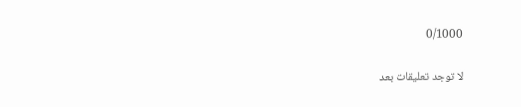0/1000

لا توجد تعليقات بعد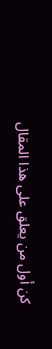كن أول من يعلق على هذا المقال